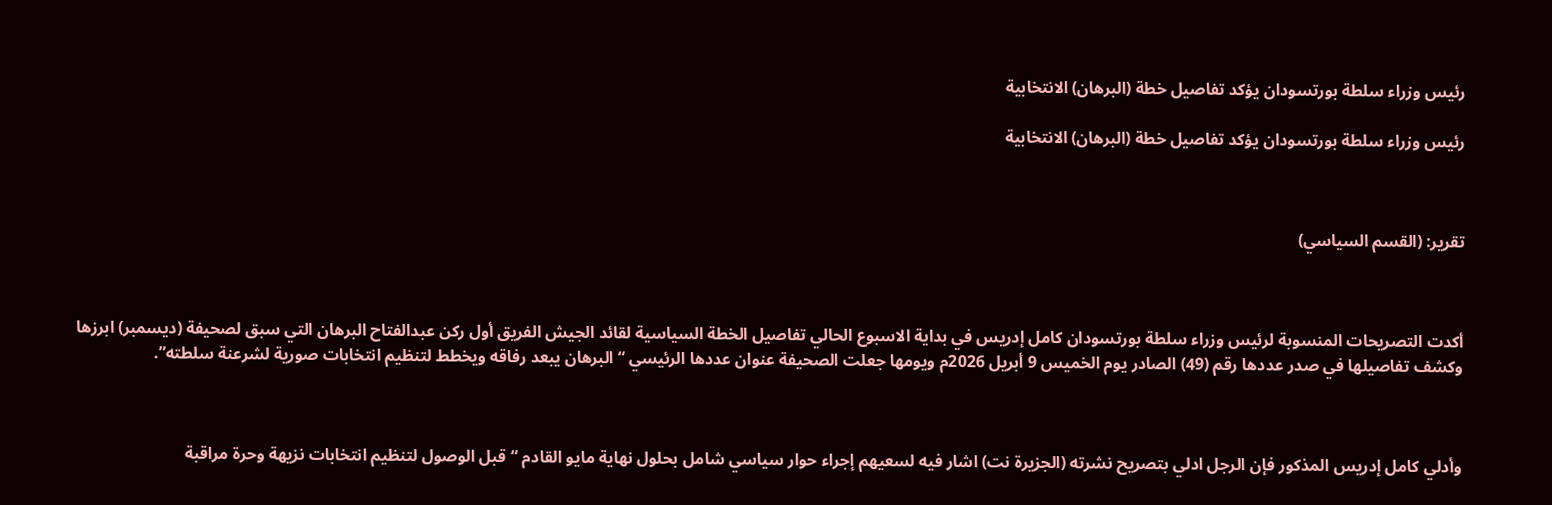رئيس وزراء سلطة بورتسودان يؤكد تفاصيل خطة (البرهان) الانتخابية

رئيس وزراء سلطة بورتسودان يؤكد تفاصيل خطة (البرهان) الانتخابية



تقرير: (القسم السياسي)



أكدت التصريحات المنسوبة لرئيس وزراء سلطة بورتسودان كامل إدريس في بداية الاسبوع الحالي تفاصيل الخطة السياسية لقائد الجيش الفريق أول ركن عبدالفتاح البرهان التي سبق لصحيفة (ديسمبر) ابرزها وكشف تفاصيلها في صدر عددها رقم (49) الصادر يوم الخميس 9 أبريل 2026م ويومها جعلت الصحيفة عنوان عددها الرئيسي “البرهان يبعد رفاقه ويخطط لتنظيم انتخابات صورية لشرعنة سلطته”.



وأدلي كامل إدريس المذكور فإن الرجل ادلي بتصريح نشرته (الجزيرة نت) اشار فيه لسعيهم إجراء حوار سياسي شامل بحلول نهاية مايو القادم “قبل الوصول لتنظيم انتخابات نزيهة وحرة مراقبة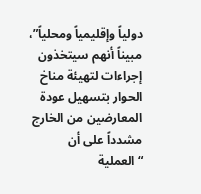دولياً وإقليمياً ومحلياً”، مبيناً أنهم سيتخذون إجراءات لتهيئة مناخ الحوار بتسهيل عودة المعارضين من الخارج مشدداً على أن “العملية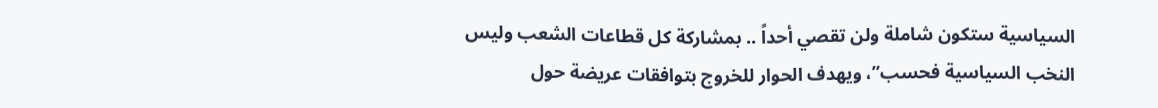السياسية ستكون شاملة ولن تقصي أحداً .. بمشاركة كل قطاعات الشعب وليس النخب السياسية فحسب”، ويهدف الحوار للخروج بتوافقات عريضة حول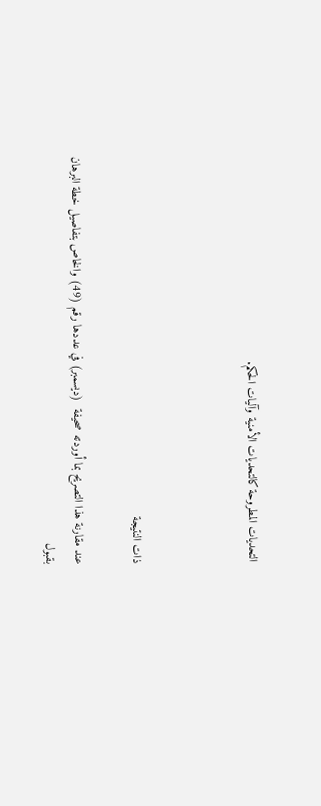التحديات المطروحة كالتحديات الأمنية وآليات الحكم.



ذات النتيجة

عند مقارنة هذا التصريح بما أوردته صحيفة  (ديسمبر) في عددها رقم (49) والخاص بتفاصيل خطة البرهان بقبول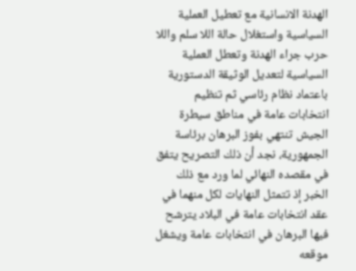الهدنة الانسانية مع تعطيل العملية السياسية واستغلال حالة اللا سلم واللا حرب جراء الهدنة وتعطل العملية السياسية لتعديل الوثيقة الدستورية باعتماد نظام رئاسي ثم تنظيم انتخابات عامة في مناطق سيطرة الجيش تنتهي بفوز البرهان برئاسة الجمهورية، نجد أن ذلك التصريح يتفق في مقصده النهائي لما ورد مع ذلك الخبر إذ تتمثل النهايات لكل منهما في عقد انتخابات عامة في البلاد يترشح فيها البرهان في انتخابات عامة ويشغل موقعه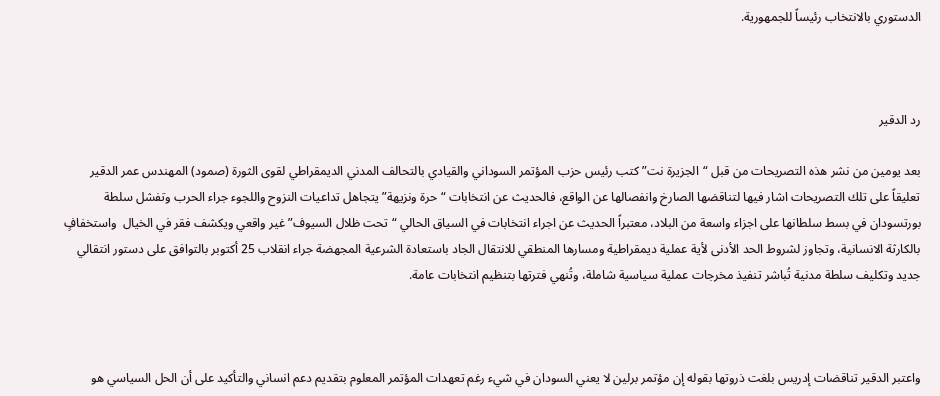الدستوري بالانتخاب رئيساً للجمهورية.



رد الدقير

بعد يومين من نشر هذه التصريحات من قبل “الجزيرة نت” كتب رئيس حزب المؤتمر السوداني والقيادي بالتحالف المدني الديمقراطي لقوى الثورة (صمود) المهندس عمر الدقير تعليقاً على تلك التصريحات اشار فيها لتناقضها الصارخ وانفصالها عن الواقع، فالحديث عن انتخابات “حرة ونزيهة” يتجاهل تداعيات النزوح واللجوء جراء الحرب وتفشل سلطة بورتسودان في بسط سلطانها على اجزاء واسعة من البلاد، معتبراً الحديث عن اجراء انتخابات في السياق الحالي “تحت ظلال السيوف” غير واقعي ويكشف فقر في الخيال  واستخفافٍ بالكارثة الانسانية، وتجاوز لشروط الحد الأدنى لأية عملية ديمقراطية ومسارها المنطقي للانتقال الجاد باستعادة الشرعية المجهضة جراء انقلاب 25 أكتوبر بالتوافق على دستور انتقالي جديد وتكليف سلطة مدنية تُباشر تنفيذ مخرجات عملية سياسية شاملة، وتُنهي فترتها بتنظيم انتخابات عامة.



واعتبر الدقير تناقضات إدريس بلغت ذروتها بقوله إن مؤتمر برلين لا يعني السودان في شيء رغم تعهدات المؤتمر المعلوم بتقديم دعم انساني والتأكيد على أن الحل السياسي هو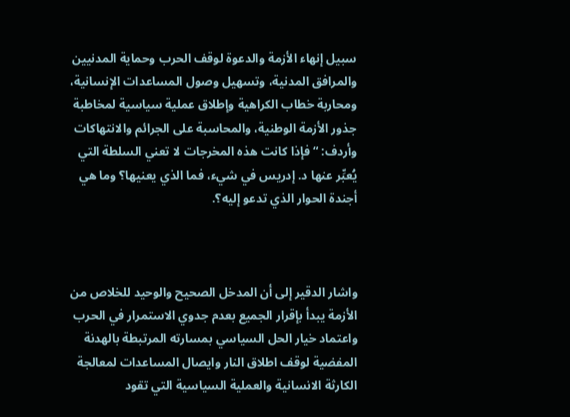سبيل إنهاء الأزمة والدعوة لوقف الحرب وحماية المدنيين والمرافق المدنية، وتسهيل وصول المساعدات الإنسانية، ومحاربة خطاب الكراهية وإطلاق عملية سياسية لمخاطبة جذور الأزمة الوطنية، والمحاسبة على الجرائم والانتهاكات وأردف: “فإذا كانت هذه المخرجات لا تعني السلطة التي يُعبِّر عنها د. إدريس في شيء، فما الذي يعنيها؟ وما هي أجندة الحوار الذي تدعو إليه؟.



واشار الدقير إلى أن المدخل الصحيح والوحيد للخلاص من الأزمة يبدأ بإقرار الجميع بعدم جدوي الاستمرار في الحرب واعتماد خيار الحل السياسي بمسارته المرتبطة بالهدنة المفضية لوقف اطلاق النار وايصال المساعدات لمعالجة الكارثة الانسانية والعملية السياسية التي تقود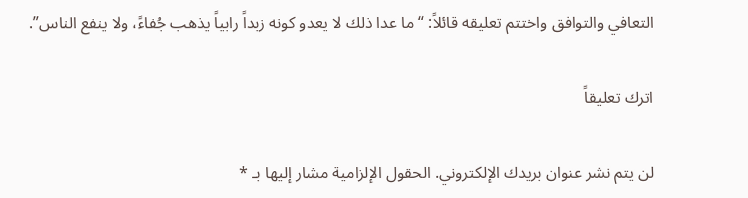التعافي والتوافق واختتم تعليقه قائلاً: “ما عدا ذلك لا يعدو كونه زبداً رابياً يذهب جُفاءً، ولا ينفع الناس”.

اترك تعليقاً

لن يتم نشر عنوان بريدك الإلكتروني. الحقول الإلزامية مشار إليها بـ *